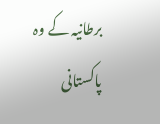برطانیہ کے وہ پاکستانی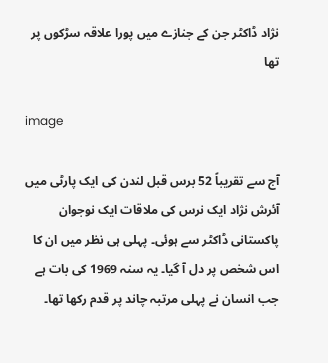نژاد ڈاکٹر جن کے جنازے میں پورا علاقہ سڑکوں پر تھا

image

آج سے تقریباً 52 برس قبل لندن کی ایک پارٹی میں آئرش نژاد ایک نرس کی ملاقات ایک نوجوان پاکستانی ڈاکٹر سے ہوئی۔ پہلی ہی نظر میں ان کا اس شخص پر دل آ گیا۔ یہ سنہ 1969 کی بات ہے جب انسان نے پہلی مرتبہ چاند پر قدم رکھا تھا۔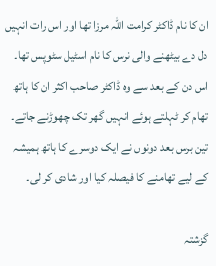ان کا نام ڈاکٹر کرامت اللہ مرزا تھا اور اس رات انہیں دل دے بیٹھنے والی نرس کا نام اسٹیل سٹوپس تھا۔ اس دن کے بعد سے وہ ڈاکٹر صاحب اکثر ان کا ہاتھ تھام کر ٹہلتے ہوئے انہیں گھر تک چھوڑنے جاتے۔ تین برس بعد دونوں نے ایک دوسرے کا ہاتھ ہمیشہ کے لیے تھامنے کا فیصلہ کیا اور شادی کر لی۔

گزشتہ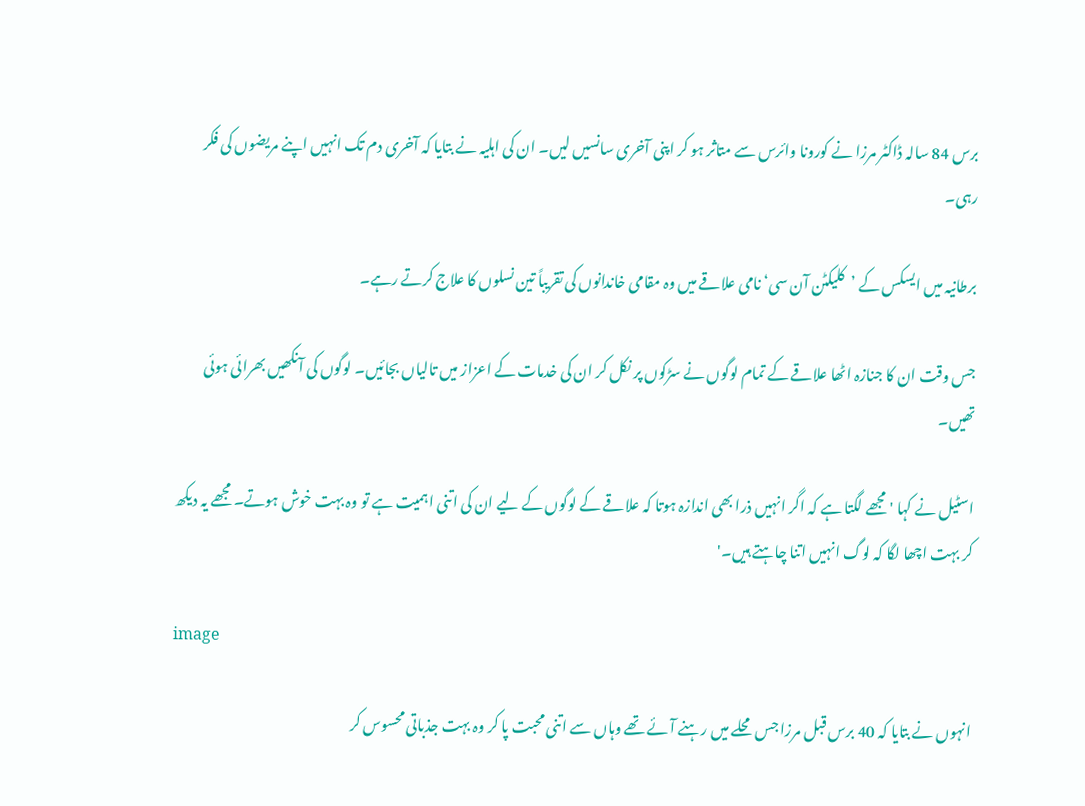برس 84 سالہ ڈاکٹر مرزا نے کورونا وائرس سے متاثر ہو کر اپنی آخری سانسیں لیں۔ ان کی اہلیہ نے بتایا کہ آخری دم تک انہیں اپنے مریضوں کی فکر رہی۔

برطانیہ میں ایسکس کے ’کلیکٹن آن سی‘ نامی علاقے میں وہ مقامی خاندانوں کی تقریباً تین نسلوں کا علاج کرتے رہے۔

جس وقت ان کا جنازہ اٹھا علاقے کے تمام لوگوں نے سڑکوں پر نکل کر ان کی خدمات کے اعزاز میں تالیاں بجائیں۔ لوگوں کی آنکھیں بھرائی ہوئی تھیں۔

اسٹیل نے کہا 'مجھے لگتا ہے کہ اگر انہیں ذرا بھی اندازہ ہوتا کہ علاقے کے لوگوں کے لیے ان کی اتنی اہمیت ہے تو وہ بہت خوش ہوتے۔ مجھے یہ دیکھ کر بہت اچھا لگا کہ لوگ انہیں اتنا چاہتے ہیں۔'

image

انہوں نے بتایا کہ 40 برس قبل مرزا جس محلے میں رہنے آئے تھے وہاں سے اتنی محبت پا کر وہ بہت جذباتی محسوس کر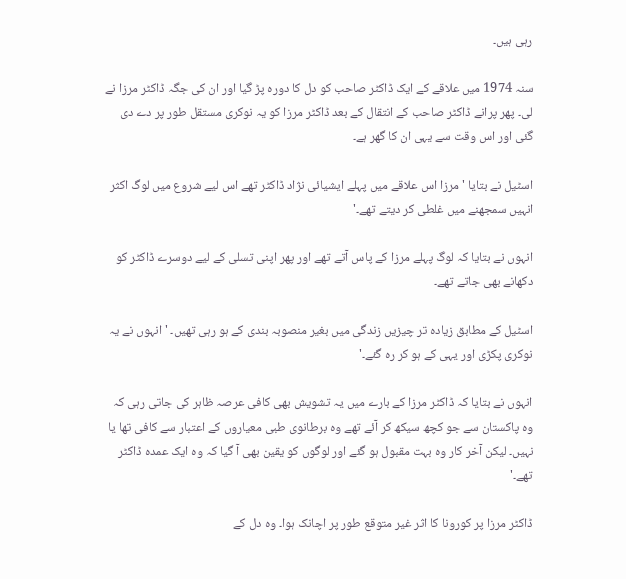رہی ہیں۔

سنہ 1974 میں علاقے کے ایک ڈاکٹر صاحب کو دل کا دورہ پڑ گیا اور ان کی جگہ ڈاکٹر مرزا نے لی۔ پھر پرانے ڈاکٹر صاحب کے انتقال کے بعد ڈاکٹر مرزا کو یہ نوکری مستقل طور پر دے دی گئی اور اس وقت سے یہی ان کا گھر ہے۔

اسٹیل نے بتایا 'مرزا اس علاقے میں پہلے ایشیائی نژاد ڈاکٹر تھے اس لیے شروع میں لوگ اکثر انہیں سمجھنے میں غلطی کر دیتے تھے۔'

انہوں نے بتایا کہ لوگ پہلے مرزا کے پاس آتے تھے اور پھر اپنی تسلی کے لیے دوسرے ڈاکٹر کو دکھانے بھی جاتے تھے۔

اسٹیل کے مطابق زیادہ تر چیزیں زندگی میں بغیر منصوبہ بندی کے ہو رہی تھیں۔ 'انہوں نے یہ نوکری پکڑی اور یہی کے ہو کر رہ گئے۔'

انہوں نے بتایا کہ ڈاکٹر مرزا کے بارے میں یہ تشویش بھی کافی عرصہ ظاہر کی جاتی رہی کہ وہ پاکستان سے جو کچھ سیکھ کر آئے تھے وہ برطانوی طبی معیاروں کے اعتبار سے کافی تھا یا نہیں۔ لیکن آخر کار وہ بہت مقبول ہو گئے اور لوگوں کو یقین بھی آ گیا کہ وہ ایک عمدہ ڈاکٹر تھے۔'

ڈاکٹر مرزا پر کورونا کا اثر غیر متوقع طور پر اچانک ہوا۔ وہ دل کے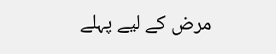مرض کے لیے پہلے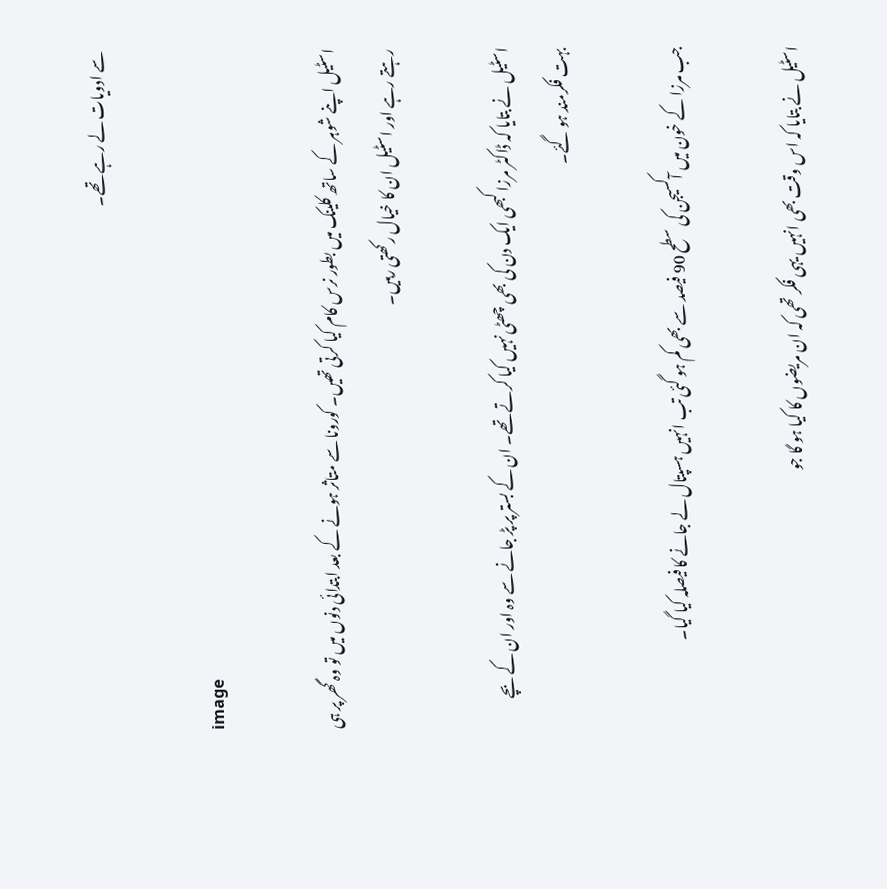سے ادویات لے رہے تھے۔

image

اسٹیل اپنے شوہر کے ساتھ کلینک میں بطور نرس کام کیا کرتی تھیں۔ کورونا سے متاثر ہونے کے بعد ابتدائی دنوں میں تو وہ گھر پر ہی رہتے رہے اور اسٹیل ان کا خیال رکھتی رہیں۔

اسٹیل نے بتایا کہ ڈاکٹر مرزا کبھی ایک دن کی بھی چھٹی نہیں کیا کرتے تھے۔ ان کے بستر پر پڑ جانے سے وہ اور ان کے بچے بہت فکرمند ہو گئے۔

جب مرزا کے خون میں آکسیجن کی سطح 90 فیصد سے بھی کم ہو گئی تب انہیں ہسپتال لے جانے کا فیصلہ کیا گیا۔

اسٹیل نے بتایا کہ اس وقت بھی انہیں یہی فکر تھی کہ ان مریضوں کا کیا ہو گا جو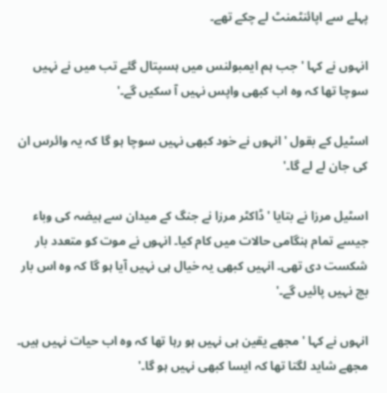پہلے سے اپائنٹمنٹ لے چکے تھے۔

انہوں نے کہا 'جب ہم ایمبولنس میں ہسپتال گئے تب میں نے نہیں سوچا تھا کہ وہ اب کبھی واپس نہیں آ سکیں گے۔'

اسٹیل کے بقول 'انہوں نے خود کبھی نہیں سوچا ہو گا کہ یہ وائرس ان کی جان لے لے گا۔'

اسٹیل مرزا نے بتایا 'ڈاکٹر مرزا نے جنگ کے میدان سے ہیضہ کی وباء جیسے تمام ہنگامی حالات میں کام کیا۔ انہوں نے موت کو متعدد بار شکست دی تھی۔ انہیں کبھی یہ خیال ہی نہیں آیا ہو گا کہ وہ اس بار بچ نہیں پائیں گے۔'

انہوں نے کہا 'مجھے یقین ہی نہیں ہو رہا تھا کہ وہ اب حیات نہیں ہیں۔ مجھے شاید لگتا تھا کہ ایسا کبھی نہیں ہو گا۔'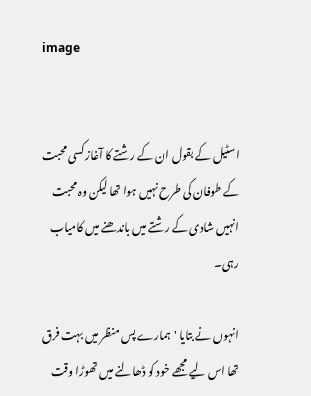image


اسٹیل کے بقول ان کے رشتے کا آغاز کسی محبت کے طوفان کی طرح نہیں ہوا تھا لیکن وہ محبت انہیں شادی کے رشتے میں باندھنے میں کامیاب رہی۔

انہوں نے بتایا 'ہمارے پس منظر میں بہت فرق تھا اس لیے مجھے خود کو ڈھالنے میں تھوڑا وقت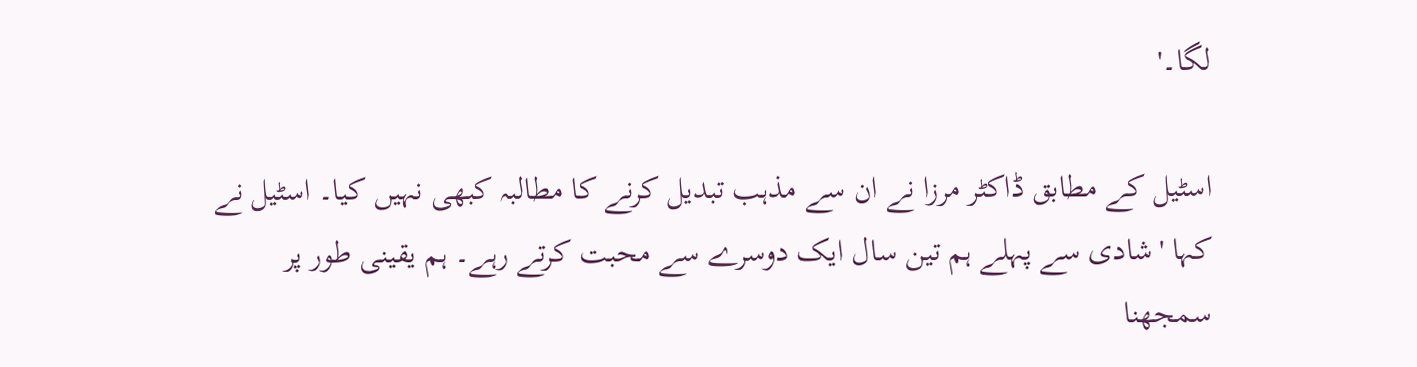لگا۔'

اسٹیل کے مطابق ڈاکٹر مرزا نے ان سے مذہب تبدیل کرنے کا مطالبہ کبھی نہیں کیا۔ اسٹیل نے کہا 'شادی سے پہلے ہم تین سال ایک دوسرے سے محبت کرتے رہے۔ ہم یقینی طور پر سمجھنا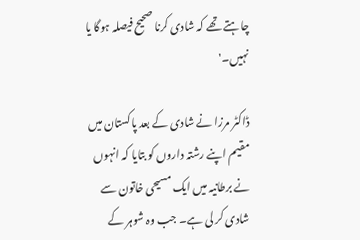چاہتے تھے کہ شادی کرنا صحیح فیصلہ ہوگا یا نہیں۔'

ڈاکٹر مرزا نے شادی کے بعد پاکستان میں مقیم اپنے رشتہ داروں کو بتایا کہ انہوں نے برطانیہ میں ایک مسیحی خاتون سے شادی کر لی ہے۔ جب وہ شوہر کے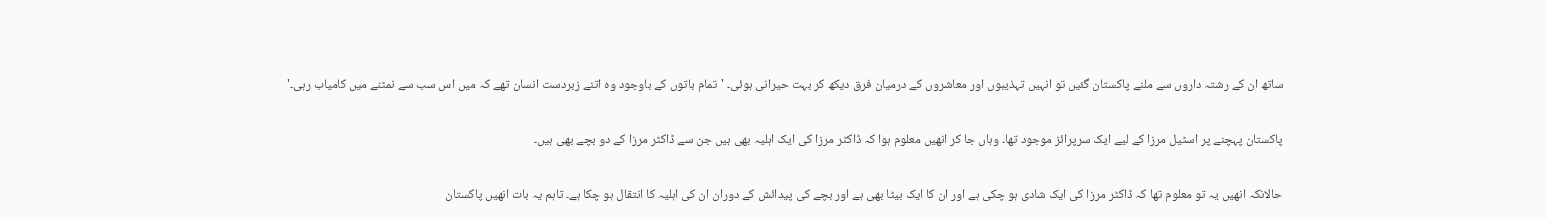ساتھ ان کے رشتہ داروں سے ملنے پاکستان گئیں تو انہیں تہذیبوں اور معاشروں کے درمیان فرق دیکھ کر بہت حیرانی ہوئی۔ 'تمام باتوں کے باوجود وہ اتنے زبردست انسان تھے کہ میں اس سب سے نمٹنے میں کامیاب رہی۔'

پاکستان پہچنے پر اسٹیل مرزا کے لیے ایک سرپرائز موجود تھا۔ وہاں جا کر انھیں معلوم ہوا کہ ڈاکٹر مرزا کی ایک اہلیہ بھی ہیں جن سے ڈاکٹر مرزا کے دو بچے بھی ہیں۔

حالانکہ انھیں یہ تو معلوم تھا کہ ڈاکٹر مرزا کی ایک شادی ہو چکی ہے اور ان کا ایک بیٹا بھی ہے اور بچے کی پیدائش کے دوران ان کی اہلیہ کا انتقال ہو چکا ہے۔ تاہم یہ بات انھیں پاکستان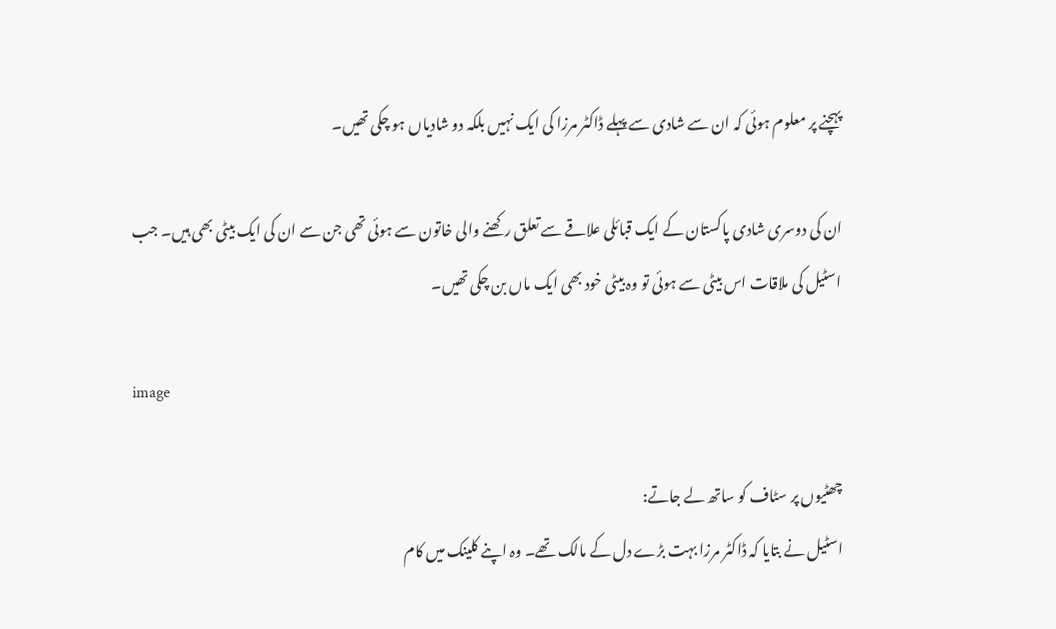پہچنے پر معلوم ہوئی کہ ان سے شادی سے پہلے ڈاکٹر مرزا کی ایک نہیں بلکہ دو شادیاں ہو چکی تھیں۔

ان کی دوسری شادی پاکستان کے ایک قبائلی علاقے سے تعلق رکھنے والی خاتون سے ہوئی تھی جن سے ان کی ایک بیٹی بھی ہیں۔ جب اسٹیل کی ملاقات اس بیٹی سے ہوئی تو وہ بیٹی خود بھی ایک ماں بن چکی تھیں۔

image

چھٹیوں پر سٹاف کو ساتھ لے جاتے:
اسٹیل نے بتایا کہ ڈاکٹر مرزا بہت بڑے دل کے مالک تھے۔ وہ اپنے کلینک میں کام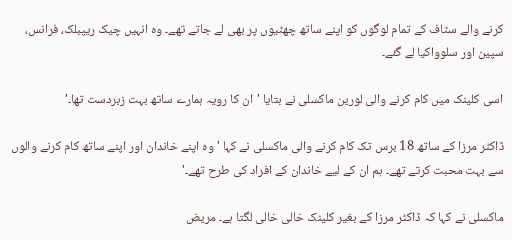کرنے والے سٹاف کے تمام لوگوں کو اپنے ساتھ چھٹیوں پر بھی لے جاتے تھے۔ وہ انہیں چیک ریپبلک، فرانس، سپین اور سلوواکیا لے گئے۔

اسی کلینک میں کام کرنے والی لورین ماکسلی نے بتایا 'ان کا رویہ ہمارے ساتھ بہت زبردست تھا۔'

ڈاکٹر مرزا کے ساتھ 18 برس تک کام کرنے والی ماکسلی نے کہا 'وہ اپنے خاندان اور اپنے ساتھ کام کرنے والوں سے بہت محبت کرتے تھے۔ ہم ان کے لیے خاندان کے افراد کی طرح تھے۔'

ماکسلی نے کہا کہ ڈاکٹر مرزا کے بغیر کلینک خالی خالی لگتا ہے۔ مریض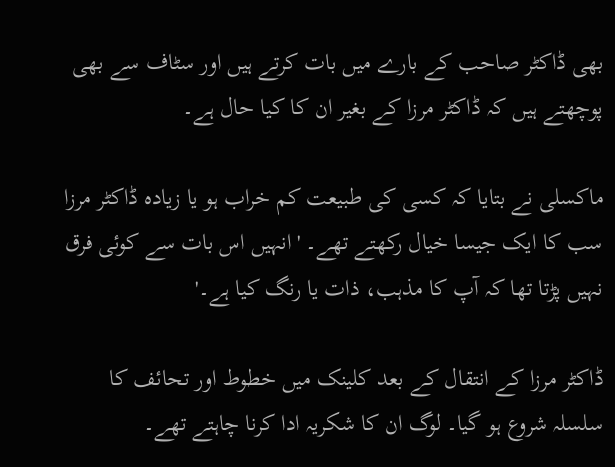بھی ڈاکٹر صاحب کے بارے میں بات کرتے ہیں اور سٹاف سے بھی پوچھتے ہیں کہ ڈاکٹر مرزا کے بغیر ان کا کیا حال ہے۔

ماکسلی نے بتایا کہ کسی کی طبیعت کم خراب ہو یا زیادہ ڈاکٹر مرزا سب کا ایک جیسا خیال رکھتے تھے۔ 'انہیں اس بات سے کوئی فرق نہیں پڑتا تھا کہ آپ کا مذہب، ذات یا رنگ کیا ہے۔'

ڈاکٹر مرزا کے انتقال کے بعد کلینک میں خطوط اور تحائف کا سلسلہ شروع ہو گیا۔ لوگ ان کا شکریہ ادا کرنا چاہتے تھے۔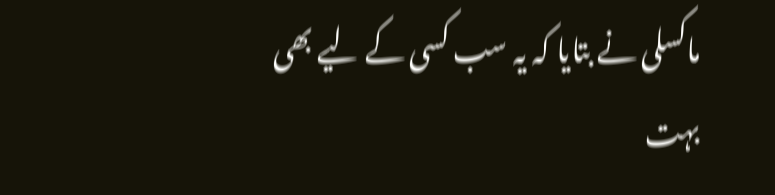ماکسلی نے بتایا کہ یہ سب کسی کے لیے بھی بہت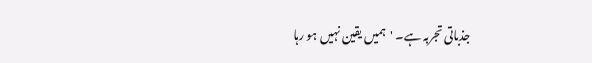جذباتی تجربہ ہے۔ 'ہمیں یقین نہیں ہو رہا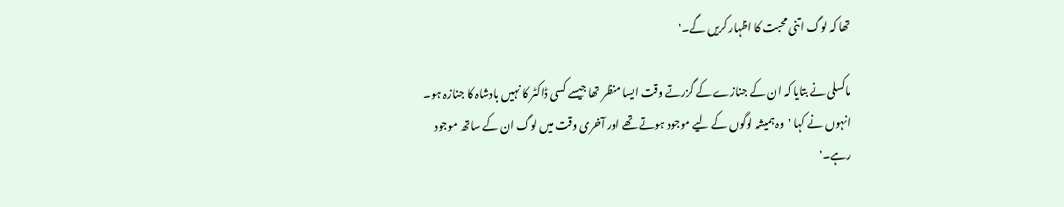تھا کہ لوگ اتنی محبت کا اظہار کریں گے۔'

ماکسلی نے بتایا کہ ان کے جنازے کے گزرتے وقت ایسا منظر تھا جیسے کسی ڈاکٹر کا نہیں بادشاہ کا جنازہ ہو۔ انہوں نے کہا 'وہ ہمیشہ لوگوں کے لیے موجود ہوتے تھے اور آخری وقت میں لوگ ان کے ساتھ موجود رہے۔'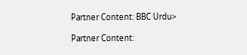Partner Content: BBC Urdu>

Partner Content: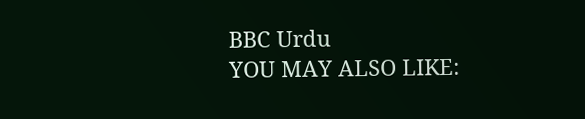BBC Urdu
YOU MAY ALSO LIKE: